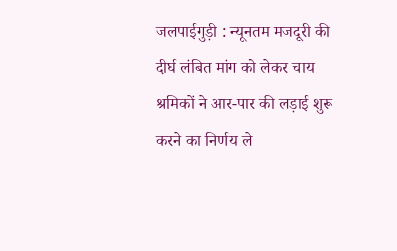जलपाईगुड़ी : न्यूनतम मजदूरी की दीर्घ लंबित मांग को लेकर चाय श्रमिकों ने आर-पार की लड़ाई शुरू करने का निर्णय ले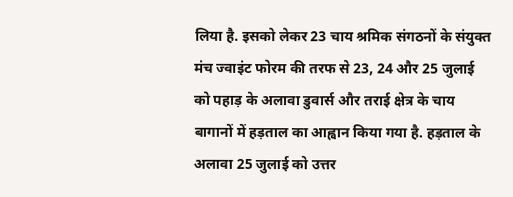लिया है. इसको लेकर 23 चाय श्रमिक संगठनों के संयुक्त मंच ज्वाइंट फोरम की तरफ से 23, 24 और 25 जुलाई को पहाड़ के अलावा डुवार्स और तराई क्षेत्र के चाय बागानों में हड़ताल का आह्वान किया गया है. हड़ताल के अलावा 25 जुलाई को उत्तर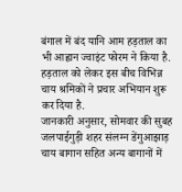बंगाल में बंद यानि आम हड़ताल का भी आह्वान ज्वाइंट फोरम ने किया है. हड़ताल को लेकर इस बीच विभिन्न चाय श्रमिकों ने प्रचार अभियान शुरू कर दिया है.
जानकारी अनुसार, सोमवार की सुबह जलपाईगुड़ी शहर संलग्न डेंगुआझाड़ चाय बागान सहित अन्य बागानों में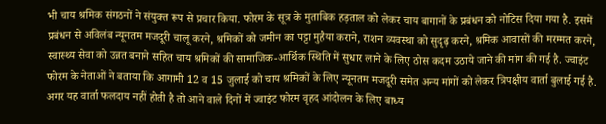भी चाय श्रमिक संगठनों ने संयुक्त रूप से प्रचार किया. फोरम के सूत्र के मुताबिक हड़ताल को लेकर चाय बागानों के प्रबंधन को नोटिस दिया गया है. इसमें प्रबंधन से अविलंब न्यूनतम मजदूरी चालू करने, श्रमिकों को जमीन का पट्टा मुहैया कराने, राशन व्यवस्था को सुदृढ़ करने, श्रमिक आवासों की मरम्मत करने, स्वास्थ्य सेवा को उन्नत बनाने सहित चाय श्रमिकों की सामाजिक-आर्थिक स्थिति में सुधार लाने के लिए ठोस कदम उठाये जाने की मांग की गई है. ज्वाइंट फोरम के नेताओं ने बताया कि आगामी 12 व 15 जुलाई को चाय श्रमिकों के लिए न्यूनतम मजदूरी समेत अन्य मांगों को लेकर त्रिपक्षीय वार्ता बुलाई गई है. अगर यह वार्ता फलदाय नहीं होती है तो आने वाले दिनों में ज्वाइंट फोरम वृहद आंदोलन के लिए बाध्य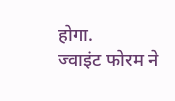होगा.
ज्वाइंट फोरम ने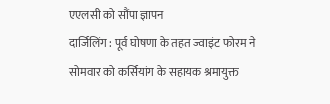एएलसी को सौंपा ज्ञापन
दार्जिलिंग : पूर्व घोषणा के तहत ज्वाइंट फोरम ने सोमवार को कर्सियांग के सहायक श्रमायुक्त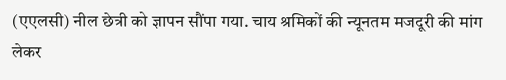(एएलसी) नील छेत्री को ज्ञापन सौंपा गया. चाय श्रमिकों की न्यूनतम मजदूरी की मांग लेकर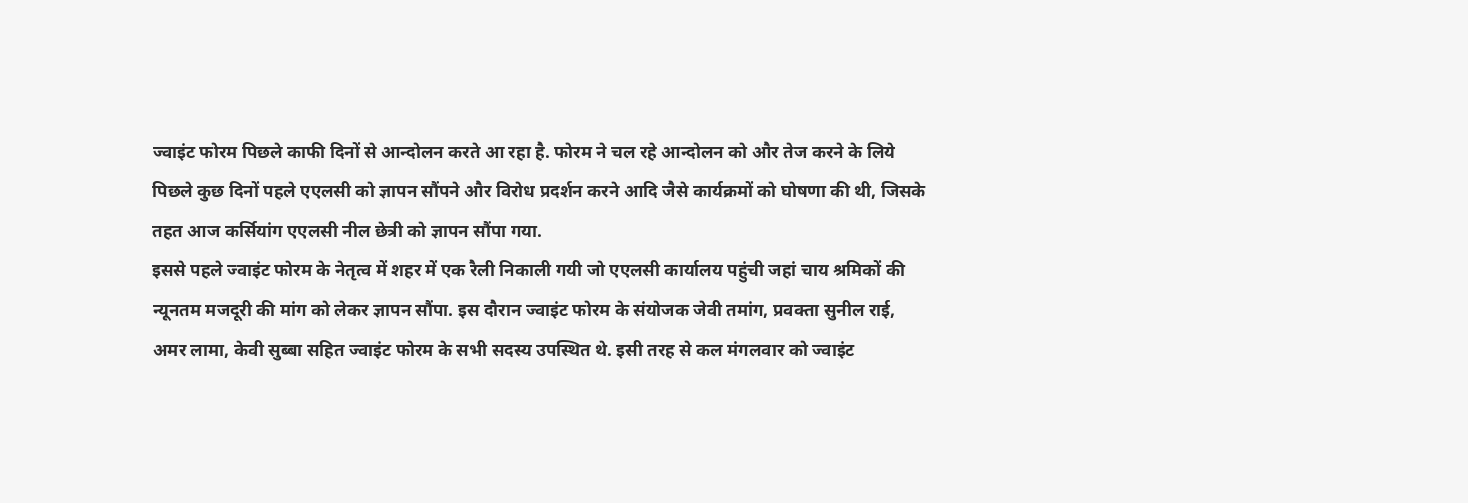ज्वाइंट फोरम पिछले काफी दिनों से आन्दोलन करते आ रहा है. फोरम ने चल रहे आन्दोलन को और तेज करने के लिये पिछले कुछ दिनों पहले एएलसी को ज्ञापन सौंपने और विरोध प्रदर्शन करने आदि जैसे कार्यक्रमों को घोषणा की थी, जिसके तहत आज कर्सियांग एएलसी नील छेत्री को ज्ञापन सौंपा गया.
इससे पहले ज्वाइंट फोरम के नेतृत्व में शहर में एक रैली निकाली गयी जो एएलसी कार्यालय पहुंची जहां चाय श्रमिकों की न्यूनतम मजदूरी की मांग को लेकर ज्ञापन सौंपा. इस दौरान ज्वाइंट फोरम के संयोजक जेवी तमांग, प्रवक्ता सुनील राई, अमर लामा, केवी सुब्बा सहित ज्वाइंट फोरम के सभी सदस्य उपस्थित थे. इसी तरह से कल मंगलवार को ज्वाइंट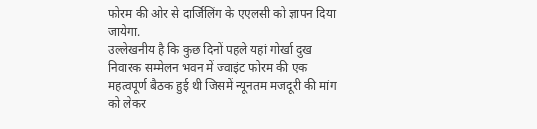फोरम की ओर से दार्जिलिंग के एएलसी को ज्ञापन दिया जायेगा.
उल्लेखनीय है कि कुछ दिनों पहले यहां गोर्खा दुख निवारक सम्मेलन भवन में ज्वाइंट फोरम की एक महत्वपूर्ण बैठक हुई थी जिसमें न्यूनतम मजदूरी की मांग को लेकर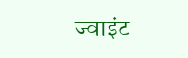ज्वाइंट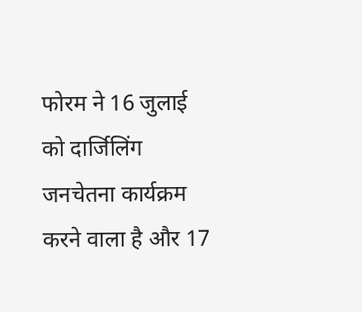फोरम ने 16 जुलाई को दार्जिलिंग जनचेतना कार्यक्रम करने वाला है और 17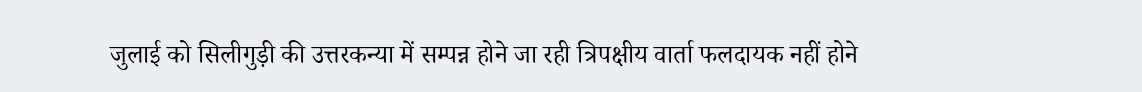जुलाई को सिलीगुड़ी की उत्तरकन्या में सम्पन्न होने जा रही त्रिपक्षीय वार्ता फलदायक नहीं होने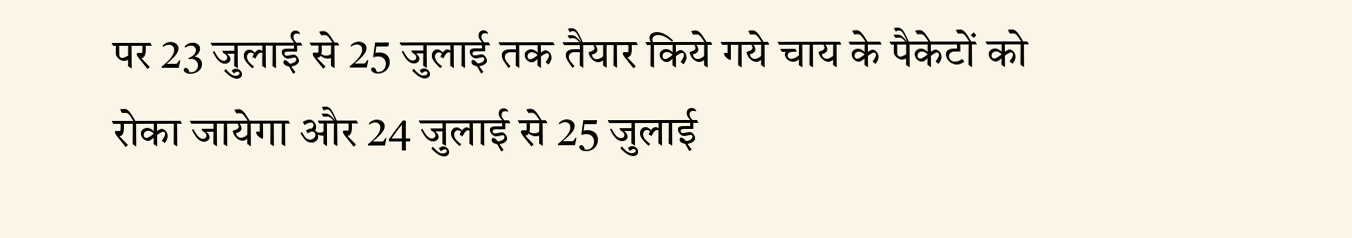पर 23 जुलाई से 25 जुलाई तक तैयार किये गये चाय के पैकेटों को रोका जायेगा और 24 जुलाई से 25 जुलाई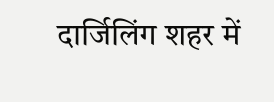दार्जिलिंग शहर में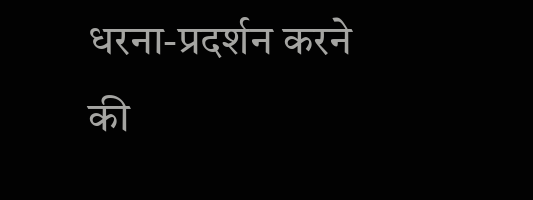धरना-प्रदर्शन करने की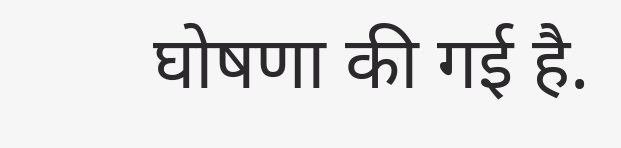घोषणा की गई है.